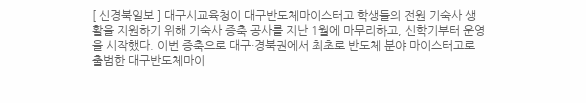[ 신경북일보 ] 대구시교육청이 대구반도체마이스터고 학생들의 전원 기숙사 생활을 지원하기 위해 기숙사 증축 공사를 지난 1월에 마무리하고, 신학기부터 운영을 시작했다. 이번 증축으로 대구·경북권에서 최초로 반도체 분야 마이스터고로 출범한 대구반도체마이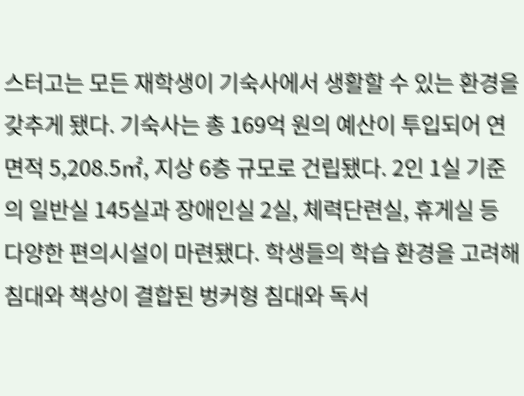스터고는 모든 재학생이 기숙사에서 생활할 수 있는 환경을 갖추게 됐다. 기숙사는 총 169억 원의 예산이 투입되어 연면적 5,208.5㎡, 지상 6층 규모로 건립됐다. 2인 1실 기준의 일반실 145실과 장애인실 2실, 체력단련실, 휴게실 등 다양한 편의시설이 마련됐다. 학생들의 학습 환경을 고려해 침대와 책상이 결합된 벙커형 침대와 독서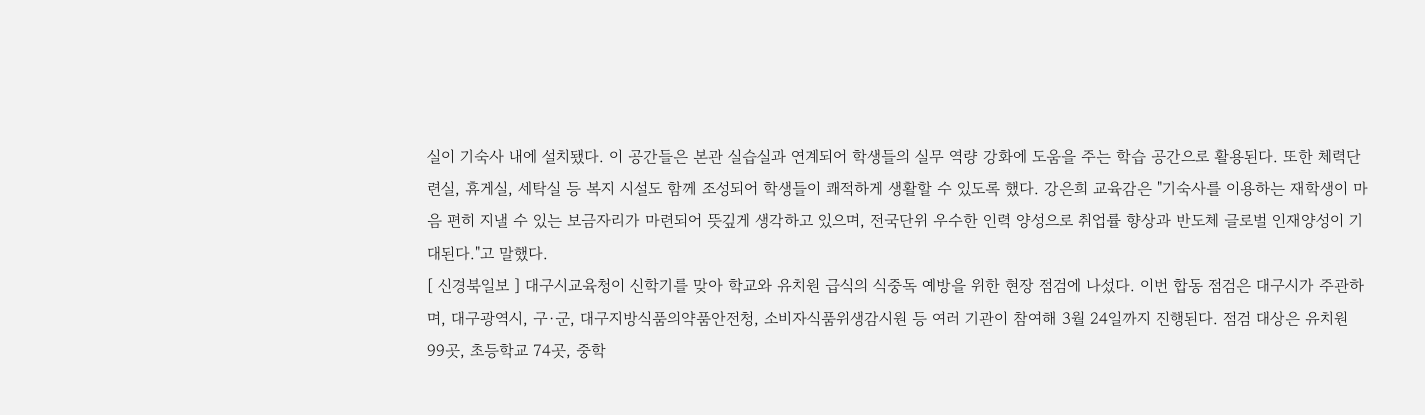실이 기숙사 내에 설치됐다. 이 공간들은 본관 실습실과 연계되어 학생들의 실무 역량 강화에 도움을 주는 학습 공간으로 활용된다. 또한 체력단련실, 휴게실, 세탁실 등 복지 시설도 함께 조성되어 학생들이 쾌적하게 생활할 수 있도록 했다. 강은희 교육감은 "기숙사를 이용하는 재학생이 마음 편히 지낼 수 있는 보금자리가 마련되어 뜻깊게 생각하고 있으며, 전국단위 우수한 인력 양성으로 취업률 향상과 반도체 글로벌 인재양성이 기대된다."고 말했다.
[ 신경북일보 ] 대구시교육청이 신학기를 맞아 학교와 유치원 급식의 식중독 예방을 위한 현장 점검에 나섰다. 이번 합동 점검은 대구시가 주관하며, 대구광역시, 구·군, 대구지방식품의약품안전청, 소비자식품위생감시원 등 여러 기관이 참여해 3월 24일까지 진행된다. 점검 대상은 유치원 99곳, 초등학교 74곳, 중학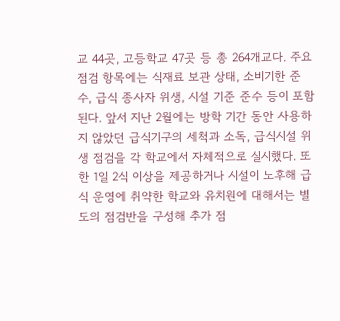교 44곳, 고등학교 47곳 등 총 264개교다. 주요 점검 항목에는 식재료 보관 상태, 소비기한 준수, 급식 종사자 위생, 시설 기준 준수 등이 포함된다. 앞서 지난 2월에는 방학 기간 동안 사용하지 않았던 급식기구의 세척과 소독, 급식시설 위생 점검을 각 학교에서 자체적으로 실시했다. 또한 1일 2식 이상을 제공하거나 시설이 노후해 급식 운영에 취약한 학교와 유치원에 대해서는 별도의 점검반을 구성해 추가 점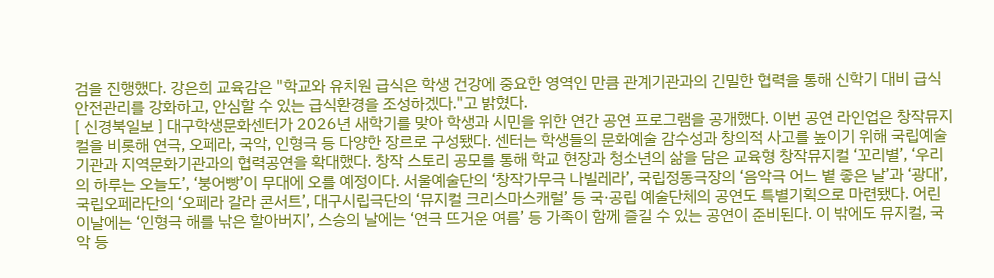검을 진행했다. 강은희 교육감은 "학교와 유치원 급식은 학생 건강에 중요한 영역인 만큼 관계기관과의 긴밀한 협력을 통해 신학기 대비 급식 안전관리를 강화하고, 안심할 수 있는 급식환경을 조성하겠다."고 밝혔다.
[ 신경북일보 ] 대구학생문화센터가 2026년 새학기를 맞아 학생과 시민을 위한 연간 공연 프로그램을 공개했다. 이번 공연 라인업은 창작뮤지컬을 비롯해 연극, 오페라, 국악, 인형극 등 다양한 장르로 구성됐다. 센터는 학생들의 문화예술 감수성과 창의적 사고를 높이기 위해 국립예술기관과 지역문화기관과의 협력공연을 확대했다. 창작 스토리 공모를 통해 학교 현장과 청소년의 삶을 담은 교육형 창작뮤지컬 ‘꼬리별’, ‘우리의 하루는 오늘도’, ‘붕어빵’이 무대에 오를 예정이다. 서울예술단의 ‘창작가무극 나빌레라’, 국립정동극장의 ‘음악극 어느 볕 좋은 날’과 ‘광대’, 국립오페라단의 ‘오페라 갈라 콘서트’, 대구시립극단의 ‘뮤지컬 크리스마스캐럴’ 등 국·공립 예술단체의 공연도 특별기획으로 마련됐다. 어린이날에는 ‘인형극 해를 낚은 할아버지’, 스승의 날에는 ‘연극 뜨거운 여름’ 등 가족이 함께 즐길 수 있는 공연이 준비된다. 이 밖에도 뮤지컬, 국악 등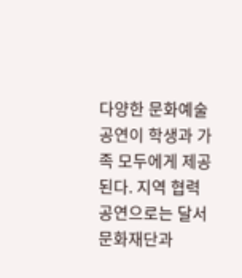다양한 문화예술 공연이 학생과 가족 모두에게 제공된다. 지역 협력공연으로는 달서문화재단과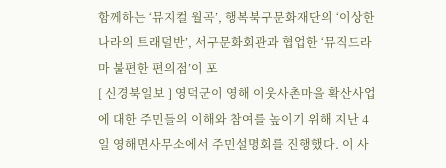함께하는 ‘뮤지컬 월곡’, 행복북구문화재단의 ‘이상한 나라의 트래덜반’, 서구문화회관과 협업한 ‘뮤직드라마 불편한 편의점’이 포
[ 신경북일보 ] 영덕군이 영해 이웃사촌마을 확산사업에 대한 주민들의 이해와 참여를 높이기 위해 지난 4일 영해면사무소에서 주민설명회를 진행했다. 이 사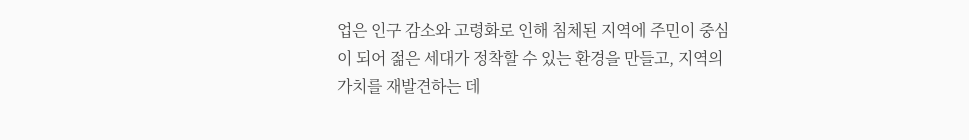업은 인구 감소와 고령화로 인해 침체된 지역에 주민이 중심이 되어 젊은 세대가 정착할 수 있는 환경을 만들고, 지역의 가치를 재발견하는 데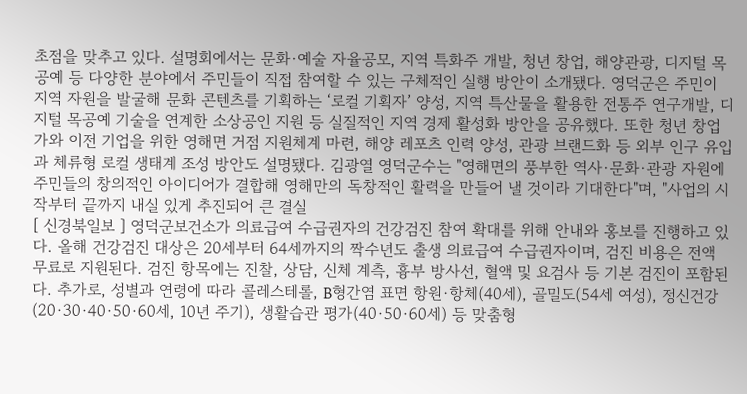초점을 맞추고 있다. 설명회에서는 문화·예술 자율공모, 지역 특화주 개발, 청년 창업, 해양관광, 디지털 목공예 등 다양한 분야에서 주민들이 직접 참여할 수 있는 구체적인 실행 방안이 소개됐다. 영덕군은 주민이 지역 자원을 발굴해 문화 콘텐츠를 기획하는 ‘로컬 기획자’ 양성, 지역 특산물을 활용한 전통주 연구개발, 디지털 목공예 기술을 연계한 소상공인 지원 등 실질적인 지역 경제 활성화 방안을 공유했다. 또한 청년 창업가와 이전 기업을 위한 영해면 거점 지원체계 마련, 해양 레포츠 인력 양성, 관광 브랜드화 등 외부 인구 유입과 체류형 로컬 생태계 조성 방안도 설명됐다. 김광열 영덕군수는 "영해면의 풍부한 역사·문화·관광 자원에 주민들의 창의적인 아이디어가 결합해 영해만의 독창적인 활력을 만들어 낼 것이라 기대한다"며, "사업의 시작부터 끝까지 내실 있게 추진되어 큰 결실
[ 신경북일보 ] 영덕군보건소가 의료급여 수급권자의 건강검진 참여 확대를 위해 안내와 홍보를 진행하고 있다. 올해 건강검진 대상은 20세부터 64세까지의 짝수년도 출생 의료급여 수급권자이며, 검진 비용은 전액 무료로 지원된다. 검진 항목에는 진찰, 상담, 신체 계측, 흉부 방사선, 혈액 및 요검사 등 기본 검진이 포함된다. 추가로, 성별과 연령에 따라 콜레스테롤, B형간염 표면 항원·항체(40세), 골밀도(54세 여성), 정신건강(20·30·40·50·60세, 10년 주기), 생활습관 평가(40·50·60세) 등 맞춤형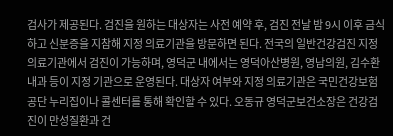검사가 제공된다. 검진을 원하는 대상자는 사전 예약 후, 검진 전날 밤 9시 이후 금식하고 신분증을 지참해 지정 의료기관을 방문하면 된다. 전국의 일반건강검진 지정 의료기관에서 검진이 가능하며, 영덕군 내에서는 영덕아산병원, 영남의원, 김수환내과 등이 지정 기관으로 운영된다. 대상자 여부와 지정 의료기관은 국민건강보험공단 누리집이나 콜센터를 통해 확인할 수 있다. 오동규 영덕군보건소장은 건강검진이 만성질환과 건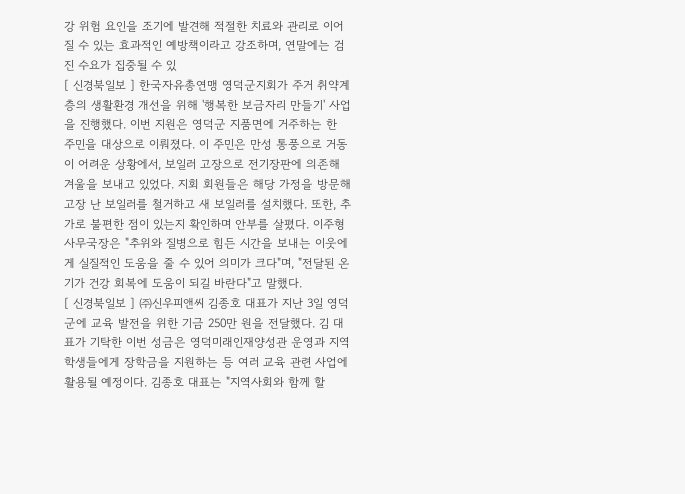강 위험 요인을 조기에 발견해 적절한 치료와 관리로 이어질 수 있는 효과적인 예방책이라고 강조하며, 연말에는 검진 수요가 집중될 수 있
[ 신경북일보 ] 한국자유총연맹 영덕군지회가 주거 취약계층의 생활환경 개선을 위해 '행복한 보금자리 만들기' 사업을 진행했다. 이번 지원은 영덕군 지품면에 거주하는 한 주민을 대상으로 이뤄졌다. 이 주민은 만성 통풍으로 거동이 어려운 상황에서, 보일러 고장으로 전기장판에 의존해 겨울을 보내고 있었다. 지회 회원들은 해당 가정을 방문해 고장 난 보일러를 철거하고 새 보일러를 설치했다. 또한, 추가로 불편한 점이 있는지 확인하며 안부를 살폈다. 이주형 사무국장은 "추위와 질병으로 힘든 시간을 보내는 이웃에게 실질적인 도움을 줄 수 있어 의미가 크다"며, "전달된 온기가 건강 회복에 도움이 되길 바란다"고 말했다.
[ 신경북일보 ] ㈜신우피앤씨 김종호 대표가 지난 3일 영덕군에 교육 발전을 위한 기금 250만 원을 전달했다. 김 대표가 기탁한 이번 성금은 영덕미래인재양성관 운영과 지역 학생들에게 장학금을 지원하는 등 여러 교육 관련 사업에 활용될 예정이다. 김종호 대표는 "지역사회와 함께 할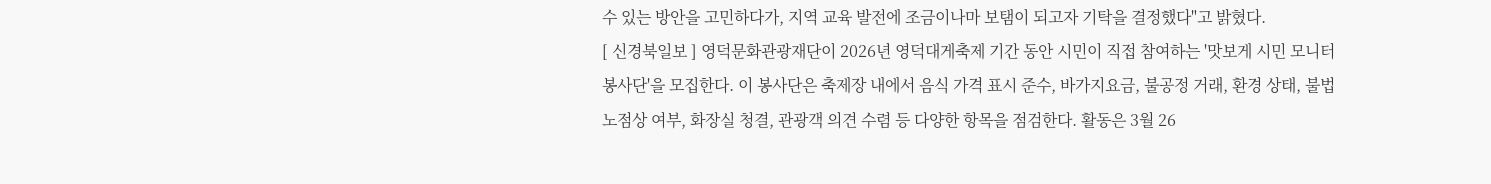수 있는 방안을 고민하다가, 지역 교육 발전에 조금이나마 보탬이 되고자 기탁을 결정했다"고 밝혔다.
[ 신경북일보 ] 영덕문화관광재단이 2026년 영덕대게축제 기간 동안 시민이 직접 참여하는 '맛보게 시민 모니터 봉사단'을 모집한다. 이 봉사단은 축제장 내에서 음식 가격 표시 준수, 바가지요금, 불공정 거래, 환경 상태, 불법 노점상 여부, 화장실 청결, 관광객 의견 수렴 등 다양한 항목을 점검한다. 활동은 3월 26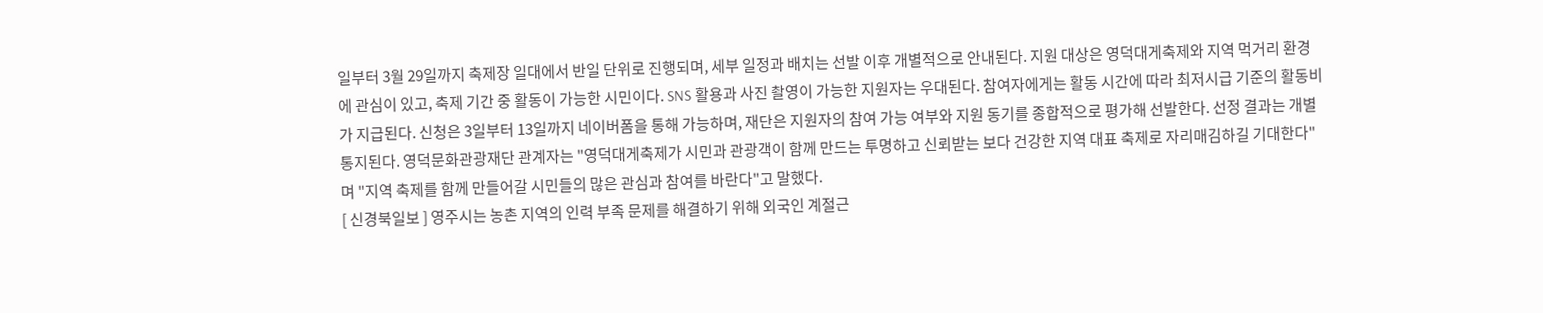일부터 3월 29일까지 축제장 일대에서 반일 단위로 진행되며, 세부 일정과 배치는 선발 이후 개별적으로 안내된다. 지원 대상은 영덕대게축제와 지역 먹거리 환경에 관심이 있고, 축제 기간 중 활동이 가능한 시민이다. SNS 활용과 사진 촬영이 가능한 지원자는 우대된다. 참여자에게는 활동 시간에 따라 최저시급 기준의 활동비가 지급된다. 신청은 3일부터 13일까지 네이버폼을 통해 가능하며, 재단은 지원자의 참여 가능 여부와 지원 동기를 종합적으로 평가해 선발한다. 선정 결과는 개별 통지된다. 영덕문화관광재단 관계자는 "영덕대게축제가 시민과 관광객이 함께 만드는 투명하고 신뢰받는 보다 건강한 지역 대표 축제로 자리매김하길 기대한다"며 "지역 축제를 함께 만들어갈 시민들의 많은 관심과 참여를 바란다"고 말했다.
[ 신경북일보 ] 영주시는 농촌 지역의 인력 부족 문제를 해결하기 위해 외국인 계절근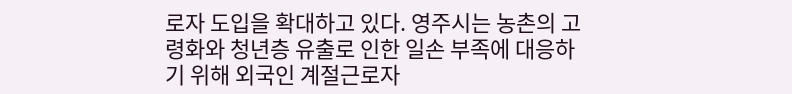로자 도입을 확대하고 있다. 영주시는 농촌의 고령화와 청년층 유출로 인한 일손 부족에 대응하기 위해 외국인 계절근로자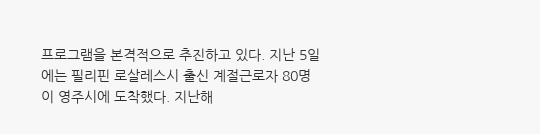프로그램을 본격적으로 추진하고 있다. 지난 5일에는 필리핀 로살레스시 출신 계절근로자 80명이 영주시에 도착했다. 지난해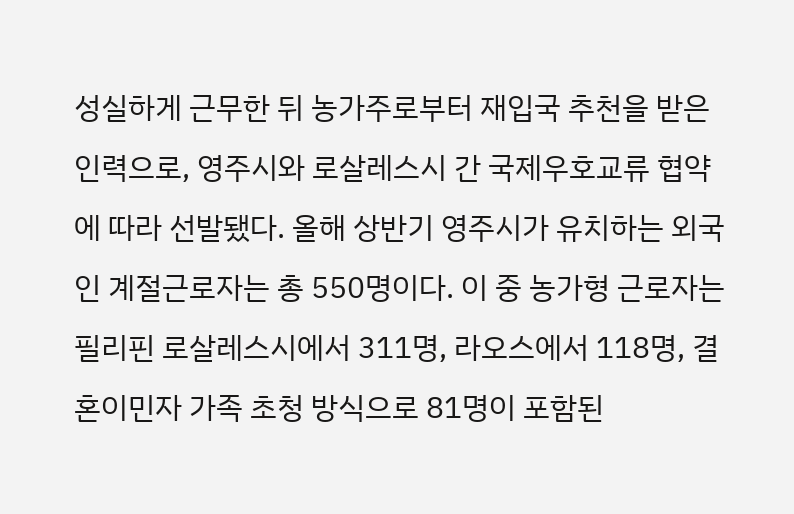성실하게 근무한 뒤 농가주로부터 재입국 추천을 받은 인력으로, 영주시와 로살레스시 간 국제우호교류 협약에 따라 선발됐다. 올해 상반기 영주시가 유치하는 외국인 계절근로자는 총 550명이다. 이 중 농가형 근로자는 필리핀 로살레스시에서 311명, 라오스에서 118명, 결혼이민자 가족 초청 방식으로 81명이 포함된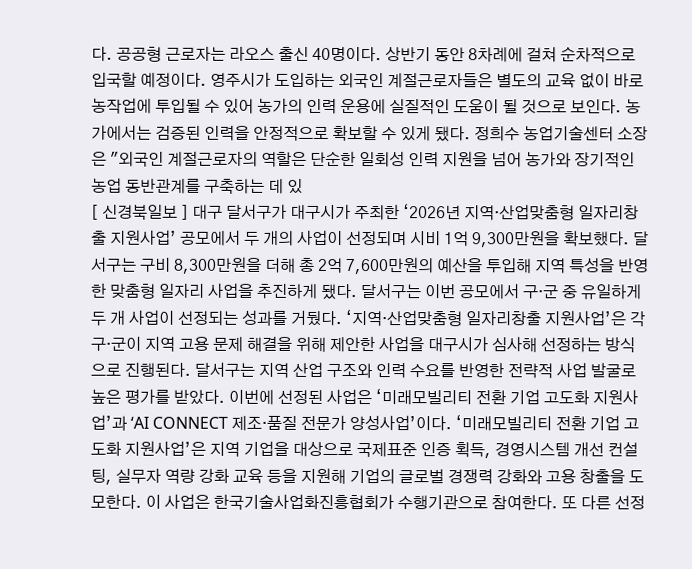다. 공공형 근로자는 라오스 출신 40명이다. 상반기 동안 8차례에 걸쳐 순차적으로 입국할 예정이다. 영주시가 도입하는 외국인 계절근로자들은 별도의 교육 없이 바로 농작업에 투입될 수 있어 농가의 인력 운용에 실질적인 도움이 될 것으로 보인다. 농가에서는 검증된 인력을 안정적으로 확보할 수 있게 됐다. 정희수 농업기술센터 소장은 "외국인 계절근로자의 역할은 단순한 일회성 인력 지원을 넘어 농가와 장기적인 농업 동반관계를 구축하는 데 있
[ 신경북일보 ] 대구 달서구가 대구시가 주최한 ‘2026년 지역·산업맞춤형 일자리창출 지원사업’ 공모에서 두 개의 사업이 선정되며 시비 1억 9,300만원을 확보했다. 달서구는 구비 8,300만원을 더해 총 2억 7,600만원의 예산을 투입해 지역 특성을 반영한 맞춤형 일자리 사업을 추진하게 됐다. 달서구는 이번 공모에서 구·군 중 유일하게 두 개 사업이 선정되는 성과를 거뒀다. ‘지역·산업맞춤형 일자리창출 지원사업’은 각 구·군이 지역 고용 문제 해결을 위해 제안한 사업을 대구시가 심사해 선정하는 방식으로 진행된다. 달서구는 지역 산업 구조와 인력 수요를 반영한 전략적 사업 발굴로 높은 평가를 받았다. 이번에 선정된 사업은 ‘미래모빌리티 전환 기업 고도화 지원사업’과 ‘AI CONNECT 제조·품질 전문가 양성사업’이다. ‘미래모빌리티 전환 기업 고도화 지원사업’은 지역 기업을 대상으로 국제표준 인증 획득, 경영시스템 개선 컨설팅, 실무자 역량 강화 교육 등을 지원해 기업의 글로벌 경쟁력 강화와 고용 창출을 도모한다. 이 사업은 한국기술사업화진흥협회가 수행기관으로 참여한다. 또 다른 선정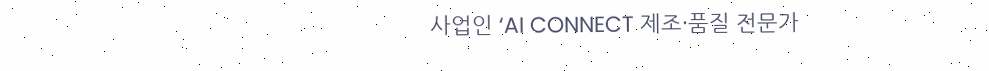사업인 ‘AI CONNECT 제조·품질 전문가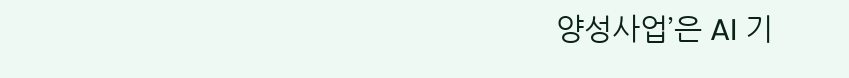양성사업’은 AI 기